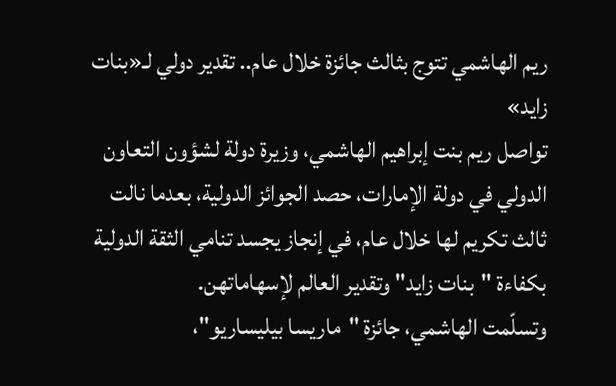ريم الهاشمي تتوج بثالث جائزة خلال عام.. تقدير دولي لـ«بنات زايد»
تواصل ريم بنت إبراهيم الهاشمي، وزيرة دولة لشؤون التعاون الدولي في دولة الإمارات، حصد الجوائز الدولية، بعدما نالت ثالث تكريم لها خلال عام، في إنجاز يجسد تنامي الثقة الدولية بكفاءة "بنات زايد" وتقدير العالم لإسهاماتهن.
وتسلّمت الهاشمي، جائزة "ماريسا بيليساريو"،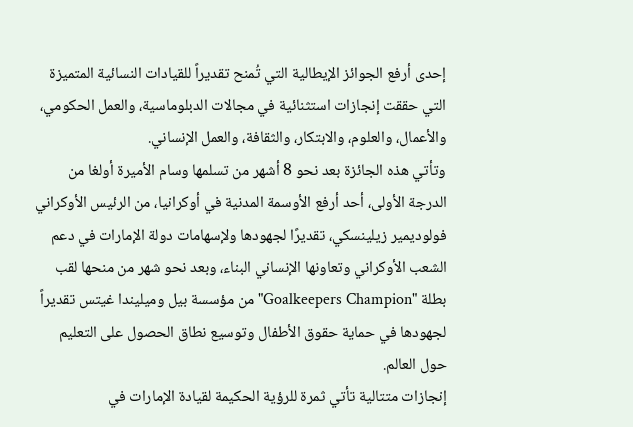إحدى أرفع الجوائز الإيطالية التي تُمنح تقديراً للقيادات النسائية المتميزة التي حققت إنجازات استثنائية في مجالات الدبلوماسية، والعمل الحكومي، والأعمال، والعلوم، والابتكار، والثقافة، والعمل الإنساني.
وتأتي هذه الجائزة بعد نحو 8 أشهر من تسلمها وسام الأميرة أولغا من الدرجة الأولى، أحد أرفع الأوسمة المدنية في أوكرانيا، من الرئيس الأوكراني فولوديمير زيلينسكي، تقديرًا لجهودها ولإسهامات دولة الإمارات في دعم الشعب الأوكراني وتعاونها الإنساني البناء، وبعد نحو شهر من منحها لقب بطلة "Goalkeepers Champion" من مؤسسة بيل وميليندا غيتس تقديراً لجهودها في حماية حقوق الأطفال وتوسيع نطاق الحصول على التعليم حول العالم.
إنجازات متتالية تأتي ثمرة للرؤية الحكيمة لقيادة الإمارات في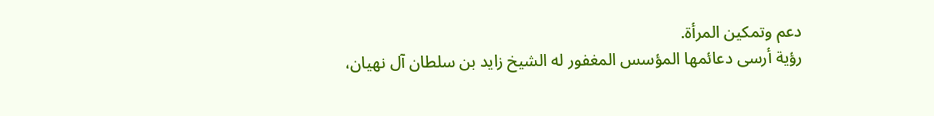دعم وتمكين المرأة.
رؤية أرسى دعائمها المؤسس المغفور له الشيخ زايد بن سلطان آل نهيان،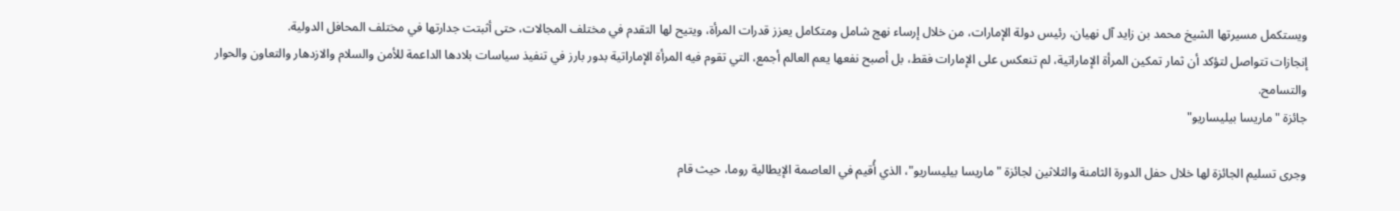ويستكمل مسيرتها الشيخ محمد بن زايد آل نهيان، رئيس دولة الإمارات، من خلال إرساء نهج شامل ومتكامل يعزز قدرات المرأة، ويتيح لها التقدم في مختلف المجالات، حتى أثبتت جدارتها في مختلف المحافل الدولية.
إنجازات تتواصل لتؤكد أن ثمار تمكين المرأة الإماراتية، لم تنعكس على الإمارات فقط، بل أصبح نفعها يعم العالم أجمع، التي تقوم فيه المرأة الإماراتية بدور بارز في تنفيذ سياسات بلادها الداعمة للأمن والسلام والازدهار والتعاون والحوار والتسامح.
جائزة "ماريسا بيليساريو"

وجرى تسليم الجائزة لها خلال حفل الدورة الثامنة والثلاثين لجائزة "ماريسا بيليساريو"، الذي أُقيم في العاصمة الإيطالية روما، حيث قام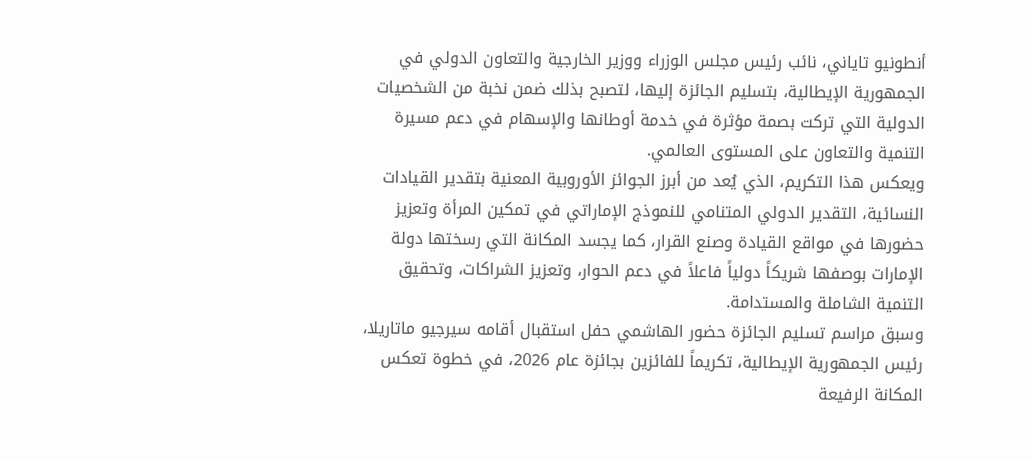أنطونيو تاياني، نائب رئيس مجلس الوزراء ووزير الخارجية والتعاون الدولي في الجمهورية الإيطالية، بتسليم الجائزة إليها، لتصبح بذلك ضمن نخبة من الشخصيات الدولية التي تركت بصمة مؤثرة في خدمة أوطانها والإسهام في دعم مسيرة التنمية والتعاون على المستوى العالمي.
ويعكس هذا التكريم، الذي يُعد من أبرز الجوائز الأوروبية المعنية بتقدير القيادات النسائية، التقدير الدولي المتنامي للنموذج الإماراتي في تمكين المرأة وتعزيز حضورها في مواقع القيادة وصنع القرار، كما يجسد المكانة التي رسختها دولة الإمارات بوصفها شريكاً دولياً فاعلاً في دعم الحوار، وتعزيز الشراكات، وتحقيق التنمية الشاملة والمستدامة.
وسبق مراسم تسليم الجائزة حضور الهاشمي حفل استقبال أقامه سيرجيو ماتاريلا، رئيس الجمهورية الإيطالية، تكريماً للفائزين بجائزة عام 2026، في خطوة تعكس المكانة الرفيعة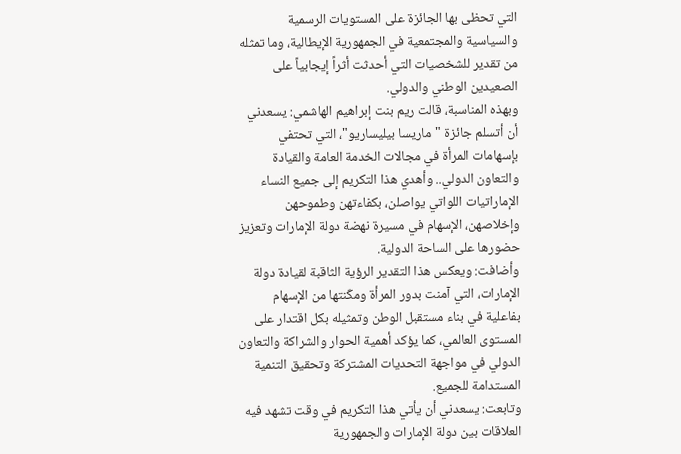التي تحظى بها الجائزة على المستويات الرسمية والسياسية والمجتمعية في الجمهورية الإيطالية، وما تمثله من تقدير للشخصيات التي أحدثت أثراً إيجابياً على الصعيدين الوطني والدولي.
وبهذه المناسبة، قالت ريم بنت إبراهيم الهاشمي: يسعدني أن أتسلم جائزة "ماريسا بيليساريو"، التي تحتفي بإسهامات المرأة في مجالات الخدمة العامة والقيادة والتعاون الدولي.. وأهدي هذا التكريم إلى جميع النساء الإماراتيات اللواتي يواصلن، بكفاءتهن وطموحهن وإخلاصهن، الإسهام في مسيرة نهضة دولة الإمارات وتعزيز حضورها على الساحة الدولية.
وأضافت: ويعكس هذا التقدير الرؤية الثاقبة لقيادة دولة الإمارات، التي آمنت بدور المرأة ومكّنتها من الإسهام بفاعلية في بناء مستقبل الوطن وتمثيله بكل اقتدار على المستوى العالمي، كما يؤكد أهمية الحوار والشراكة والتعاون الدولي في مواجهة التحديات المشتركة وتحقيق التنمية المستدامة للجميع.
وتابعت: يسعدني أن يأتي هذا التكريم في وقت تشهد فيه العلاقات بين دولة الإمارات والجمهورية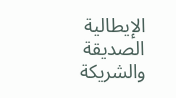الإيطالية الصديقة والشريكة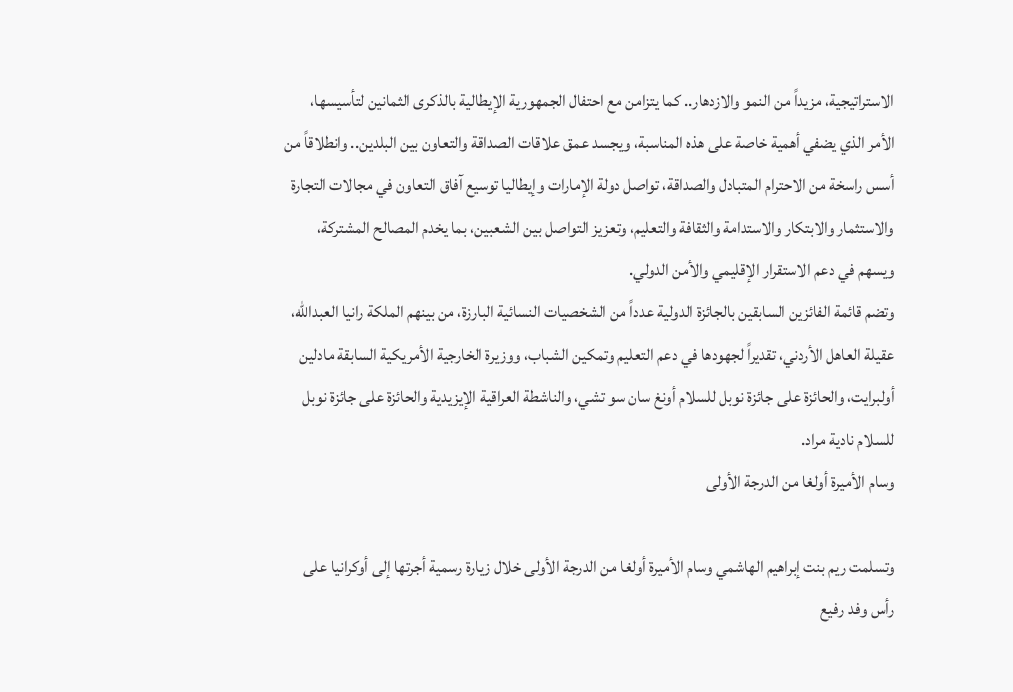الاستراتيجية، مزيداً من النمو والازدهار.. كما يتزامن مع احتفال الجمهورية الإيطالية بالذكرى الثمانين لتأسيسها، الأمر الذي يضفي أهمية خاصة على هذه المناسبة، ويجسد عمق علاقات الصداقة والتعاون بين البلدين.. وانطلاقاً من أسس راسخة من الاحترام المتبادل والصداقة، تواصل دولة الإمارات وإيطاليا توسيع آفاق التعاون في مجالات التجارة والاستثمار والابتكار والاستدامة والثقافة والتعليم، وتعزيز التواصل بين الشعبين، بما يخدم المصالح المشتركة، ويسهم في دعم الاستقرار الإقليمي والأمن الدولي.
وتضم قائمة الفائزين السابقين بالجائزة الدولية عدداً من الشخصيات النسائية البارزة، من بينهم الملكة رانيا العبدالله، عقيلة العاهل الأردني، تقديراً لجهودها في دعم التعليم وتمكين الشباب، ووزيرة الخارجية الأمريكية السابقة مادلين أولبرايت، والحائزة على جائزة نوبل للسلام أونغ سان سو تشي، والناشطة العراقية الإيزيدية والحائزة على جائزة نوبل للسلام نادية مراد.
وسام الأميرة أولغا من الدرجة الأولى

وتسلمت ريم بنت إبراهيم الهاشمي وسام الأميرة أولغا من الدرجة الأولى خلال زيارة رسمية أجرتها إلى أوكرانيا على رأس وفد رفيع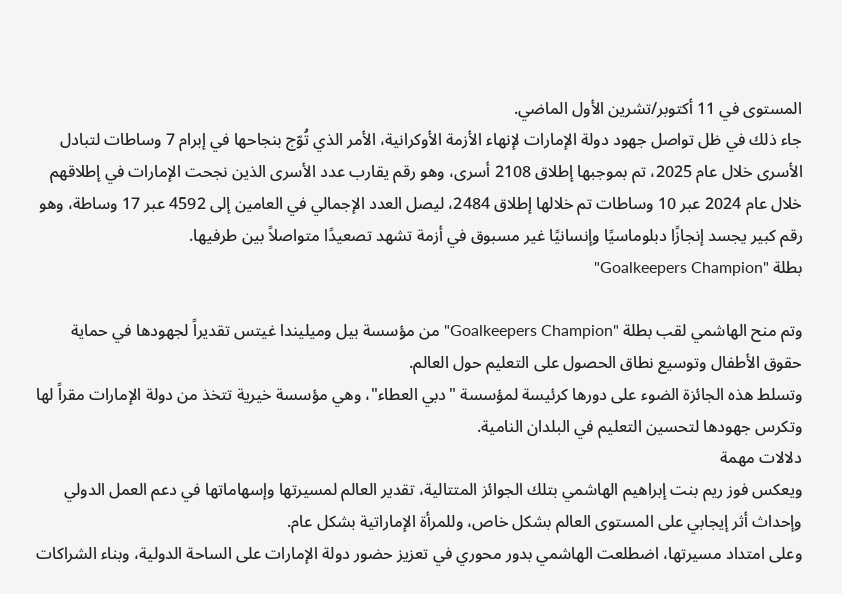المستوى في 11 أكتوبر/تشرين الأول الماضي.
جاء ذلك في ظل تواصل جهود دولة الإمارات لإنهاء الأزمة الأوكرانية، الأمر الذي تُوّج بنجاحها في إبرام 7 وساطات لتبادل الأسرى خلال عام 2025، تم بموجبها إطلاق 2108 أسرى، وهو رقم يقارب عدد الأسرى الذين نجحت الإمارات في إطلاقهم خلال عام 2024 عبر 10 وساطات تم خلالها إطلاق 2484، ليصل العدد الإجمالي في العامين إلى 4592 عبر 17 وساطة، وهو رقم كبير يجسد إنجازًا دبلوماسيًا وإنسانيًا غير مسبوق في أزمة تشهد تصعيدًا متواصلاً بين طرفيها.
بطلة "Goalkeepers Champion"

وتم منح الهاشمي لقب بطلة "Goalkeepers Champion" من مؤسسة بيل وميليندا غيتس تقديراً لجهودها في حماية حقوق الأطفال وتوسيع نطاق الحصول على التعليم حول العالم.
وتسلط هذه الجائزة الضوء على دورها كرئيسة لمؤسسة "دبي العطاء"، وهي مؤسسة خيرية تتخذ من دولة الإمارات مقراً لها وتكرس جهودها لتحسين التعليم في البلدان النامية.
دلالات مهمة
ويعكس فوز ريم بنت إبراهيم الهاشمي بتلك الجوائز المتتالية، تقدير العالم لمسيرتها وإسهاماتها في دعم العمل الدولي وإحداث أثر إيجابي على المستوى العالم بشكل خاص، وللمرأة الإماراتية بشكل عام.
وعلى امتداد مسيرتها، اضطلعت الهاشمي بدور محوري في تعزيز حضور دولة الإمارات على الساحة الدولية، وبناء الشراكات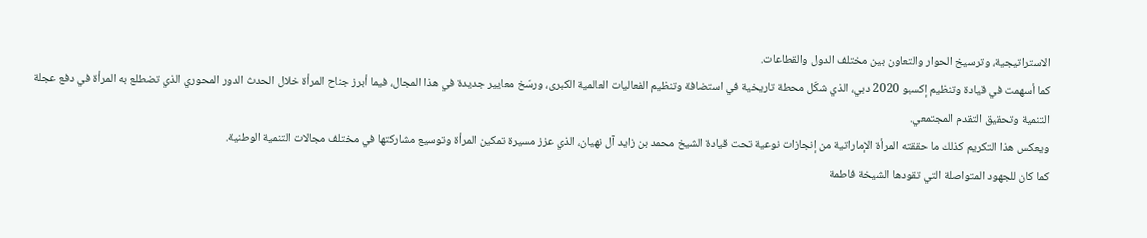الاستراتيجية، وترسيخ الحوار والتعاون بين مختلف الدول والقطاعات.
كما أسهمت في قيادة وتنظيم إكسبو 2020 دبي، الذي شكّل محطة تاريخية في استضافة وتنظيم الفعاليات العالمية الكبرى، ورسّخ معايير جديدة في هذا المجال، فيما أبرز جناح المرأة خلال الحدث الدور المحوري الذي تضطلع به المرأة في دفع عجلة التنمية وتحقيق التقدم المجتمعي.
ويعكس هذا التكريم كذلك ما حققته المرأة الإماراتية من إنجازات نوعية تحت قيادة الشيخ محمد بن زايد آل نهيان، الذي عزز مسيرة تمكين المرأة وتوسيع مشاركتها في مختلف مجالات التنمية الوطنية.
كما كان للجهود المتواصلة التي تقودها الشيخة فاطمة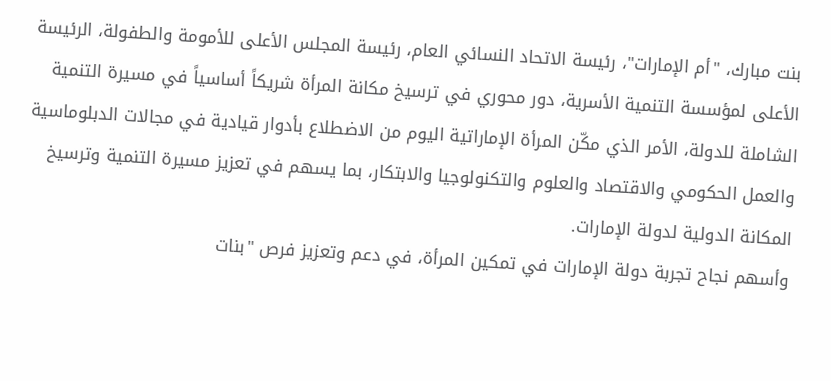بنت مبارك، "أم الإمارات"، رئيسة الاتحاد النسائي العام، رئيسة المجلس الأعلى للأمومة والطفولة، الرئيسة الأعلى لمؤسسة التنمية الأسرية، دور محوري في ترسيخ مكانة المرأة شريكاً أساسياً في مسيرة التنمية الشاملة للدولة، الأمر الذي مكّن المرأة الإماراتية اليوم من الاضطلاع بأدوار قيادية في مجالات الدبلوماسية والعمل الحكومي والاقتصاد والعلوم والتكنولوجيا والابتكار، بما يسهم في تعزيز مسيرة التنمية وترسيخ المكانة الدولية لدولة الإمارات.
وأسهم نجاح تجربة دولة الإمارات في تمكين المرأة، في دعم وتعزيز فرص "بنات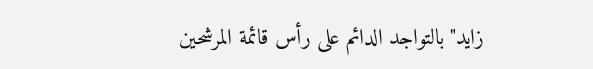زايد" بالتواجد الدائم على رأس قائمة المرشحين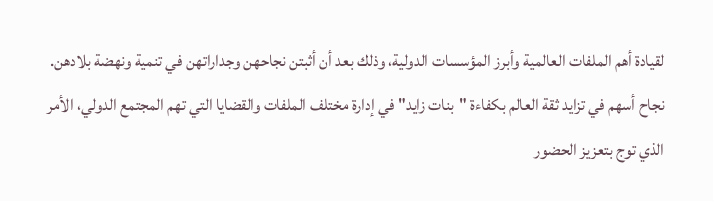لقيادة أهم الملفات العالمية وأبرز المؤسسات الدولية، وذلك بعد أن أثبتن نجاحهن وجداراتهن في تنمية ونهضة بلادهن.
نجاح أسهم في تزايد ثقة العالم بكفاءة "بنات زايد" في إدارة مختلف الملفات والقضايا التي تهم المجتمع الدولي، الأمر الذي توج بتعزيز الحضور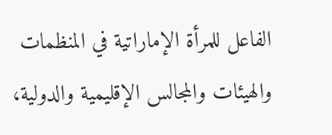الفاعل للمرأة الإماراتية في المنظمات والهيئات والمجالس الإقليمية والدولية،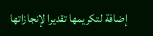إضافة لتكريمها تقديرا لإنجازاتها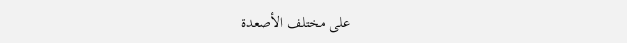على مختلف الأصعدة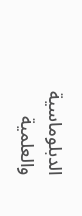الدبلوماسية والعلمية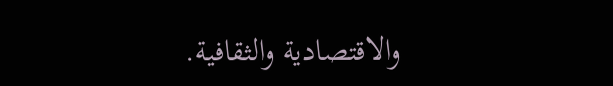والاقتصادية والثقافية.